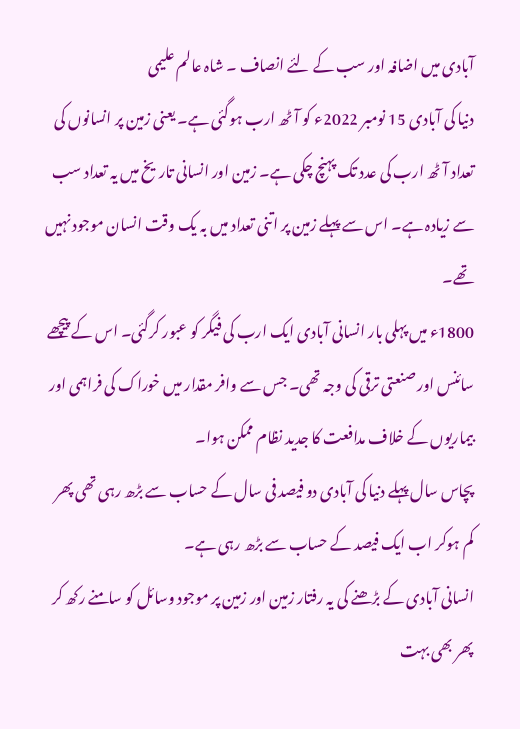آبادی میں اضافہ اور سب کے لئے انصاف ۔ شاہ عالم علیمی
دنیا کی آبادی 15 نومبر 2022ء کو آٹھ ارب ہوگئی ہے۔ یعنی زمین پر انسانوں کی تعداد آٹھ ارب کی عدد تک پہنچ چکی ہے۔ زمین اور انسانی تاریخ میں یہ تعداد سب سے زیادہ ہے۔ اس سے پہلے زمین پر اتنی تعداد میں بہ یک وقت انسان موجود نہیں تھے۔
1800ء میں پہلی بار انسانی آبادی ایک ارب کی فیگر کو عبور کرگئی۔ اس کے پیچھے سائنس اور صنعتی ترقی کی وجہ تھی۔ جس سے وافر مقدار میں خوراک کی فراہمی اور بیماریوں کے خلاف مدافعت کا جدید نظام ممکن ہوا۔
پچاس سال پہلے دنیا کی آبادی دو فیصد فی سال کے حساب سے بڑھ رہی تھی پھر کم ہوکر اب ایک فیصد کے حساب سے بڑھ رہی ہے۔
انسانی آبادی کے بڑھنے کی یہ رفتار زمین اور زمین پر موجود وسائل کو سامنے رکھ کر پھر بھی بہت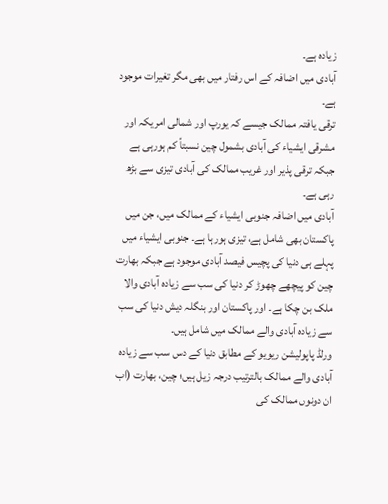زیادہ ہے۔
آبادی میں اضافہ کے اس رفتار میں بھی مگر تغیرات موجود ہے۔
ترقی یافتہ ممالک جیسے کہ یورپ اور شمالی امریکہ اور مشرقی ایشیاء کی آبادی بشمول چین نسبتاً کم ہورہی ہے جبکہ ترقی پذیر اور غریب ممالک کی آبادی تیزی سے بڑھ رہی ہے۔
آبادی میں اضافہ جنوبی ایشیاء کے ممالک میں، جن میں پاکستان بھی شامل ہے، تیزی ہورہا ہے۔ جنوبی ایشیاء میں پہلے ہی دنیا کی پچیس فیصد آبادی موجود ہے جبکہ بھارت چین کو پیچھے چھوڑ کر دنیا کی سب سے زیادہ آبادی والا ملک بن چکا ہے۔ اور پاکستان اور بنگلہ دیش دنیا کی سب سے زیادہ آبادی والے ممالک میں شامل ہیں۔
ورلڈ پاپولیشن ریویو کے مطابق دنیا کے دس سب سے زیادہ آبادی والے ممالک بالترتیب درجہ زیل ہیں؛ چین، بھارت (اب ان دونوں ممالک کی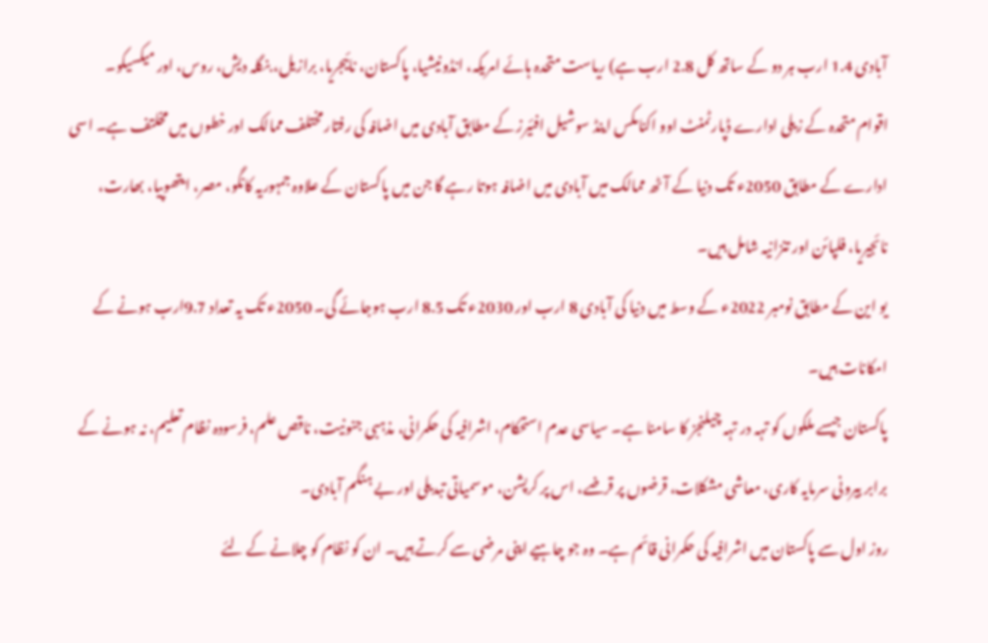آبادی 1.4 ارب ہر دو کے ساتھ کل 2.8 ارب ہے) ریاست متحدہ ہائے امریکہ، انڈونیشیا، پاکستان، نائیجریا، برازیل، بنگلہ دیش، روس، اور میکسیکو۔
اقوام متحدہ کے زیلی ادارے ڈپارٹمنٹ اوو اکنامکس اینڈ سوشیل افئیرز کے مطابق آبادی میں اضافہ کی رفتار مختلف ممالک اور خطوں میں مخلتف ہے۔ اسی ادارے کے مطابق 2050ء تک دنیا کے آٹھ ممالک میں آبادی میں اضافہ ہوتا رہے گا جن میں پاکستان کے علاوہ جمہوریہ کانگو، مصر، ایتھوپیا، بھارت، نائجیریا، فلپائن اور تنزانیہ شامل ہیں۔
یو این کے مطابق نومبر 2022ء کے وسط میں دنیا کی آبادی 8 ارب اور 2030ء تک 8.5 ارب ہوجائے گی۔ 2050ء تک یہ تعداد 9.7ارب ہونے کے امکانات ہیں۔
پاکستان جیسے ملکوں کو تہہ در تہہ چیلنجز کا سامنا ہے۔ سیاسی عدم استحکام، اشرافیہ کی حکمرانی، مذہبی جنونیت، ناقص علم، فرسودہ نظام تعلیم، نہ ہونے کے برابر بیرونی سرمایہ کاری، معاشی مشکلات، قرضوں پر قرضے، اس پر کرپشن، موسمیاتی تبدیلی اور بے ہنگم آبادی۔
روز اول سے پاکستان میں اشرافیہ کی حکمرانی قائم ہے۔ وہ جو چاہیے اپنی مرضی سے کرتے ہیں۔ ان کو نظام کو چلانے کے لئے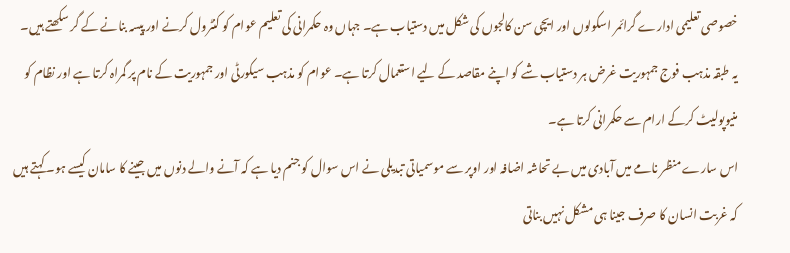خصوصی تعلیمی ادارے گرائمر اسکولوں اور ایچی سن کالجوں کی شکل میں دستیاب ہے۔ جہاں وہ حکمرانی کی تعلیم عوام کو کنٹرول کرنے اور پیسہ بنانے کے گر سکھتے ہیں۔
یہ طبقہ مذہب فوج جمہوریت غرض ہر دستیاب شے کو اپنے مقاصد کے لیے استعمال کرتا ہے۔ عوام کو مذہب سیکورٹی اور جمہوریت کے نام پر گمراہ کرتا ہے اور نظام کو منیوپولیٹ کرکے ارام سے حکمرانی کرتا ہے۔
اس سارے منظر نامے میں آبادی میں بے تحاشہ اضافہ اور اوپر سے موسمیاتی تبدیلی نے اس سوال کو جنم دیا ہے کہ آنے والے دنوں میں جینے کا سامان کیسے ہو۔ کہتے ہیں کہ غربت انسان کا صرف جینا ہی مشکل نہیں بناتی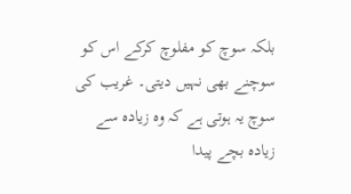بلکہ سوچ کو مفلوچ کرکے اس کو سوچنے بھی نہیں دیتی۔ غریب کی سوچ یہ ہوتی ہے کہ وہ زیادہ سے زیادہ بچے پیدا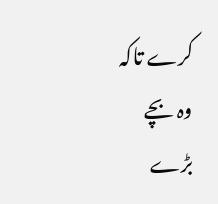کرے تاکہ وہ بچے بڑے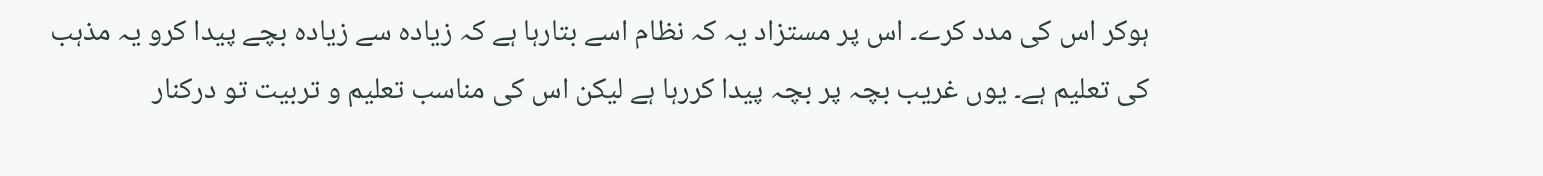ہوکر اس کی مدد کرے۔ اس پر مستزاد یہ کہ نظام اسے بتارہا ہے کہ زیادہ سے زیادہ بچے پیدا کرو یہ مذہب کی تعلیم ہے۔ یوں غریب بچہ پر بچہ پیدا کررہا ہے لیکن اس کی مناسب تعلیم و تربیت تو درکنار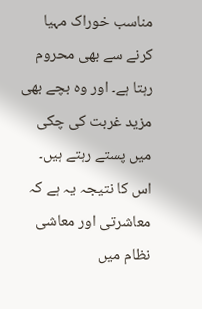مناسب خوراک مہیا کرنے سے بھی محروم رہتا ہے۔ اور وہ بچے بھی مزید غربت کی چکی میں پستے رہتے ہیں۔
اس کا نتیجہ یہ ہے کہ معاشرتی اور معاشی نظام میں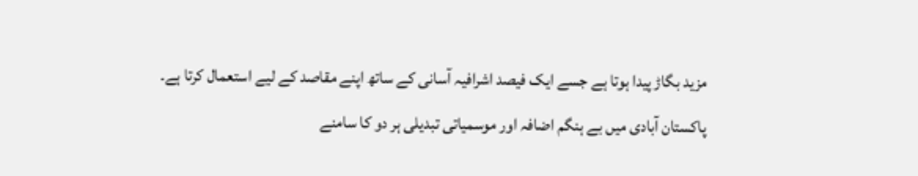مزید بگاڑ پیدا ہوتا ہے جسے ایک فیصد اشرافیہ آسانی کے ساتھ اپنے مقاصد کے لیے استعمال کرتا ہے۔
پاکستان آبادی میں بے ہنگم اضافہ اور موسمیاتی تبدیلی ہر دو کا سامنے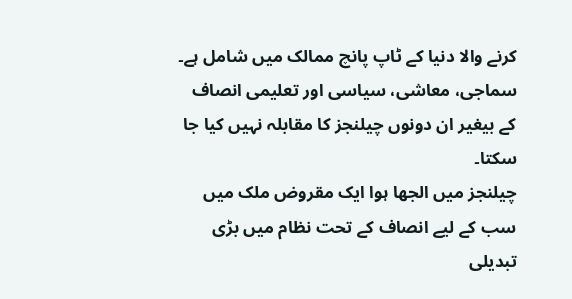کرنے والا دنیا کے ٹاپ پانچ ممالک میں شامل ہے۔ سماجی، معاشی، سیاسی اور تعلیمی انصاف کے بیغیر ان دونوں چیلنجز کا مقابلہ نہیں کیا جا سکتا۔
چیلنجز میں الجھا ہوا ایک مقروض ملک میں سب کے لیے انصاف کے تحت نظام میں بڑی تبدیلی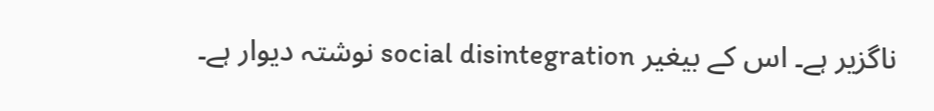ناگزیر ہے۔ اس کے بیغیر social disintegration نوشتہ دیوار ہے۔